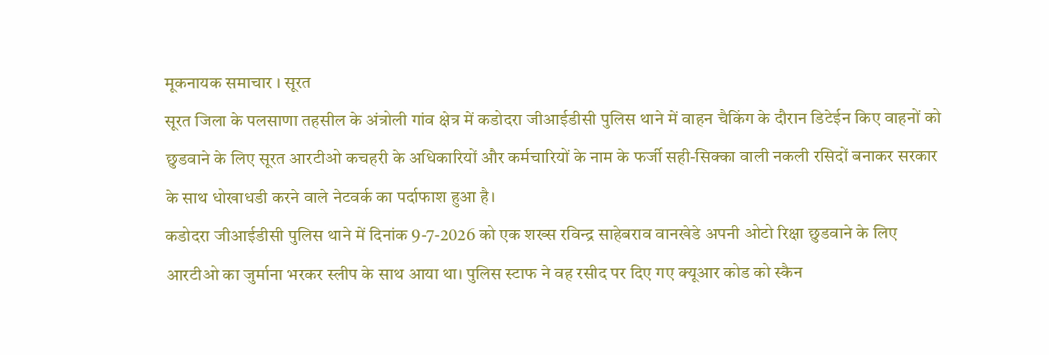मूकनायक समाचार । सूरत
सूरत जिला के पलसाणा तहसील के अंत्रोली गांव क्षेत्र में कडोदरा जीआईडीसी पुलिस थाने में वाहन चैकिंग के दौरान डिटेईन किए वाहनों को छुडवाने के लिए सूरत आरटीओ कचहरी के अधिकारियों और कर्मचारियों के नाम के फर्जी सही-सिक्का वाली नकली रसिदों बनाकर सरकार के साथ धोखाधडी करने वाले नेटवर्क का पर्दाफाश हुआ है।
कडोदरा जीआईडीसी पुलिस थाने में दिनांक 9-7-2026 को एक शख्स रविन्द्र साहेबराव वानखेडे अपनी ओटो रिक्षा छुडवाने के लिए आरटीओ का जुर्माना भरकर स्लीप के साथ आया था। पुलिस स्टाफ ने वह रसीद पर दिए गए क्यूआर कोड को स्कैन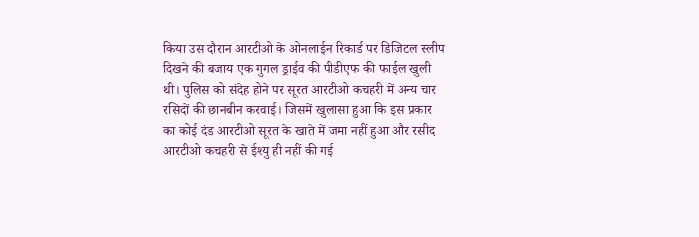किया उस दौरान आरटीओ के ओनलाईन रिकार्ड पर डिजिटल स्लीप दिखने की बजाय एक गुगल ड्राईव की पीडीएफ की फाईल खुली थी। पुलिस को संदेह होने पर सूरत आरटीओ कचहरी में अन्य चार रसिदों की छानबीन करवाई। जिसमें खुलासा हुआ कि इस प्रकार का कोई दंड आरटीओ सूरत के खाते में जमा नहीं हुआ और रसीद आरटीओ कचहरी से ईश्यु ही नहीं की गई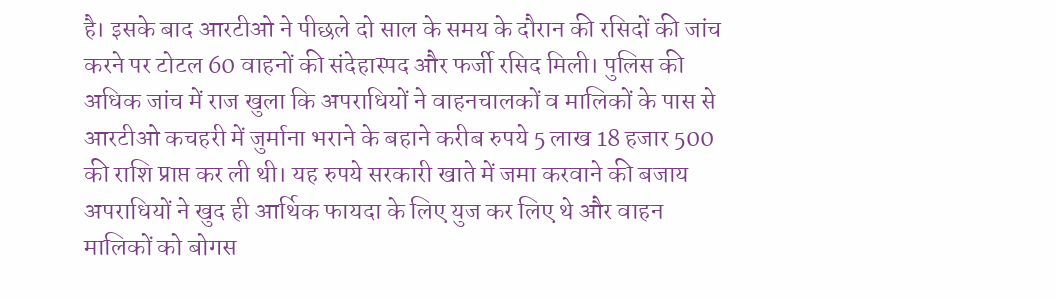है। इसके बाद आरटीओ ने पीछले दो साल के समय के दौरान की रसिदों की जांच करने पर टोटल 60 वाहनों की संदेहास्पद और फर्जी रसिद मिली। पुलिस की अधिक जांच में राज खुला कि अपराधियों ने वाहनचालकों व मालिकों के पास से आरटीओ कचहरी में जुर्माना भराने के बहाने करीब रुपये 5 लाख 18 हजार 500 की राशि प्राप्त कर ली थी। यह रुपये सरकारी खाते में जमा करवाने की बजाय अपराधियों ने खुद ही आर्थिक फायदा के लिए युज कर लिए थे और वाहन मालिकों को बोगस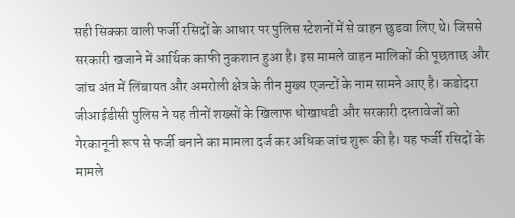सही सिक्का वाली फर्जी रसिदों के आधार पर पुलिस स्टेशनों में से वाहन छुडवा लिए थे। जिससे सरकारी खजाने में आर्थिक काफी नुकशान हुआ है। इस मामले वाहन मालिकों की पूछताछ और जांच अंत में लिंबायत और अमरोली क्षेत्र के तीन मुख्य एजन्टों के नाम सामने आए है। कडोदरा जीआईडीसी पुलिस ने यह तीनों शख्सों के खिलाफ धोखाधडी और सरकारी दस्तावेजों को गेरकानूनी रूप से फर्जी बनाने का मामला दर्ज कर अधिक जांच शुरू की है। यह फर्जी रसिदों के मामले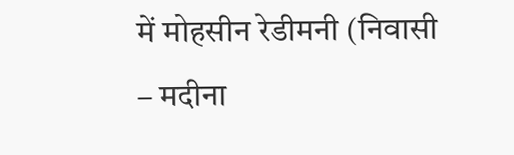में मोहसीन रेडीमनी (निवासी – मदीना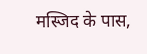मस्जिद के पास,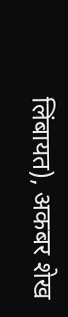लिंबायत), अकबर शेख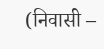(निवासी –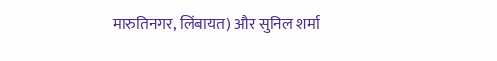मारुतिनगर, लिंबायत) और सुनिल शर्मा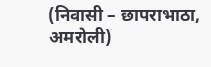(निवासी – छापराभाठा, अमरोली)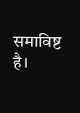समाविष्ट है।